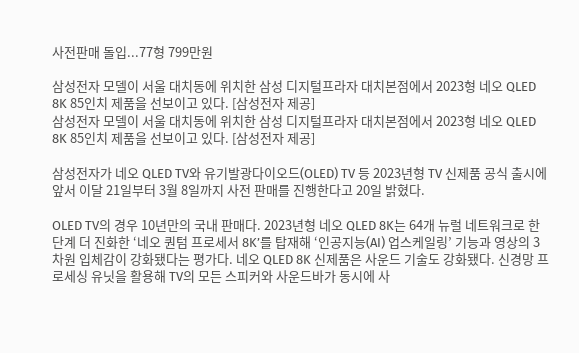사전판매 돌입...77형 799만원

삼성전자 모델이 서울 대치동에 위치한 삼성 디지털프라자 대치본점에서 2023형 네오 QLED 8K 85인치 제품을 선보이고 있다. [삼성전자 제공]
삼성전자 모델이 서울 대치동에 위치한 삼성 디지털프라자 대치본점에서 2023형 네오 QLED 8K 85인치 제품을 선보이고 있다. [삼성전자 제공]

삼성전자가 네오 QLED TV와 유기발광다이오드(OLED) TV 등 2023년형 TV 신제품 공식 출시에 앞서 이달 21일부터 3월 8일까지 사전 판매를 진행한다고 20일 밝혔다.

OLED TV의 경우 10년만의 국내 판매다. 2023년형 네오 QLED 8K는 64개 뉴럴 네트워크로 한 단계 더 진화한 ‘네오 퀀텀 프로세서 8K’를 탑재해 ‘인공지능(AI) 업스케일링’ 기능과 영상의 3차원 입체감이 강화됐다는 평가다. 네오 QLED 8K 신제품은 사운드 기술도 강화됐다. 신경망 프로세싱 유닛을 활용해 TV의 모든 스피커와 사운드바가 동시에 사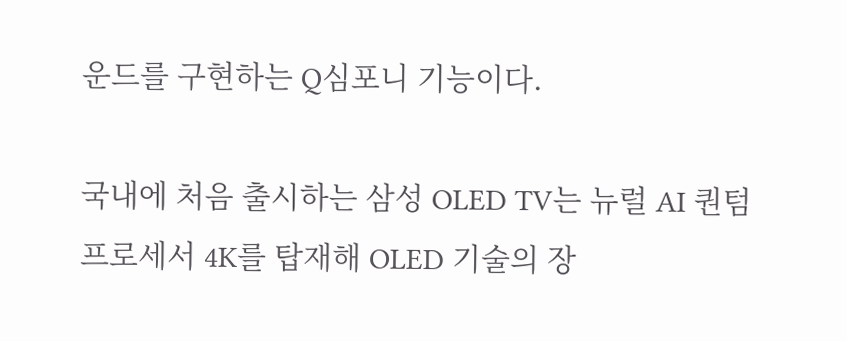운드를 구현하는 Q심포니 기능이다.

국내에 처음 출시하는 삼성 OLED TV는 뉴럴 AI 퀀텀 프로세서 4K를 탑재해 OLED 기술의 장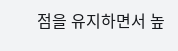점을 유지하면서 높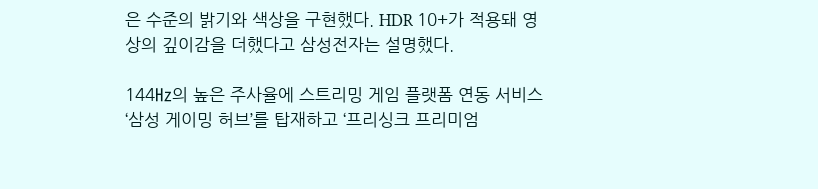은 수준의 밝기와 색상을 구현했다. HDR 10+가 적용돼 영상의 깊이감을 더했다고 삼성전자는 설명했다.

144㎐의 높은 주사율에 스트리밍 게임 플랫폼 연동 서비스 ‘삼성 게이밍 허브’를 탑재하고 ‘프리싱크 프리미엄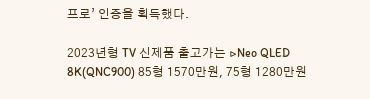프로’ 인증을 획득했다.

2023년형 TV 신제품 출고가는 ▷Neo QLED 8K(QNC900) 85형 1570만원, 75형 1280만원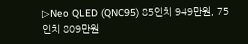▷Neo QLED (QNC95) 85인치 949만원, 75인치 809만원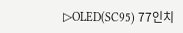▷OLED(SC95) 77인치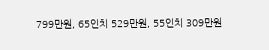799만원, 65인치 529만원, 55인치 309만원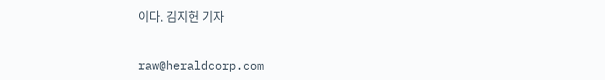이다. 김지헌 기자


raw@heraldcorp.com